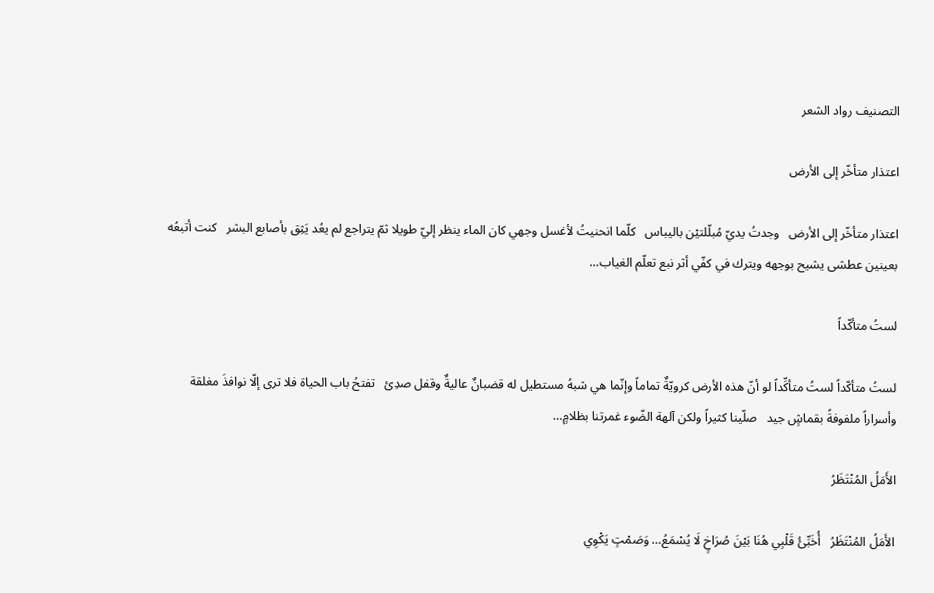التصنيف رواد الشعر

اعتذار متأخّر إلى الأرض

اعتذار متأخّر إلى الأرض   وجدتُ يديّ مُبلّلتيْن باليباس   كلّما انحنيتُ لأغسل وجهي كان الماء ينظر إليّ طويلا ثمّ يتراجع لم يعُد يَثِق بأصابع البشر   كنت أتبعُه بعينين عطشى يشيح بوجهه ويترك في كفّي أثر نبع تعلّم الغياب…

لستُ متأكّداً

لستُ متأكّداً لستُ متأكِّداً لو أنّ هذه الأرض كرويّةٌ تماماً وإنّما هي شبهُ مستطيل له قضبانٌ عاليةٌ وقفل صدِئ   تفتحُ باب الحياة فلا ترى إلّا نوافذَ مغلقة وأسراراً ملفوفةً بقماشٍ جيد   صلّينا كثيراً ولكن آلهة الضّوء غمرتنا بظلامٍ…

الأَمَلُ المُنْتَظَرُ

الأَمَلُ المُنْتَظَرُ   أُخَبِّئُ قَلْبِي هُنَا بَيْنَ صُرَاخٍ لَا يُسْمَعُ… وَصَمْتٍ يَكْوِي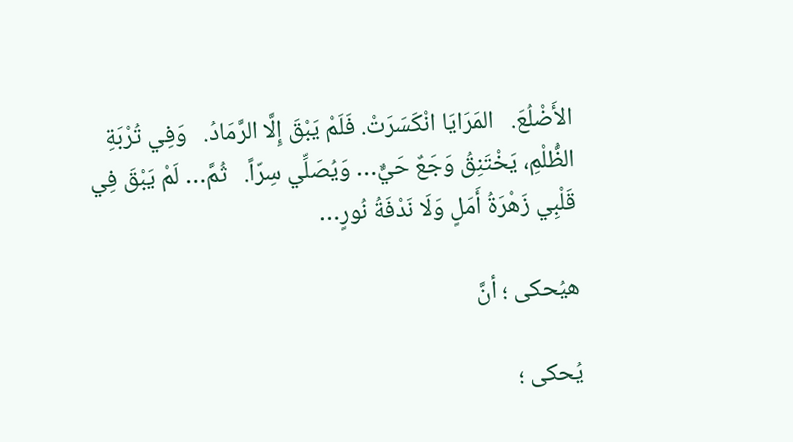الأَضْلُعَ.   المَرَايَا انْكَسَرَتْ. فَلَمْ يَبْقَ إِلَّا الرَّمَادُ.   وَفِي تُرْبَةِ الظُّلْمِ، يَخْتَنِقُ وَجَعٌ حَيٌّ… وَيُصَلِّي سِرّاً.   ثُمَّ… لَمْ يَبْقَ فِي قَلْبِي زَهْرَةُ أَمَلٍ وَلَا نَدْفَةُ نُورٍ…

هيُحكى ؛ أنَّ

يُحكى ؛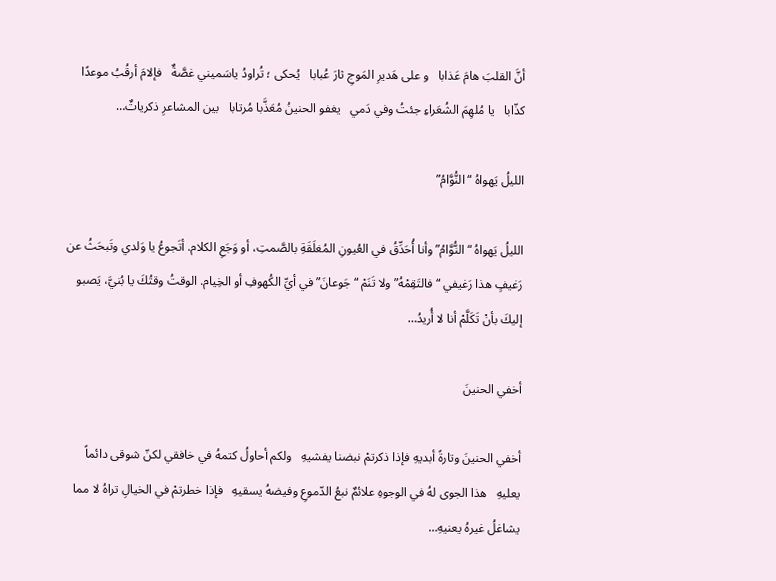أنَّ القلبَ هامَ عَذابا   و على هَديرِ المَوجِ ثارَ عُبابا   يُحكى ؛ تُراودُ ياسَميني غصَّةٌ   فإلامَ أرقُبُ موعدًا كذّابا   يا مُلهِمَ الشُعَراءِ جئتُ وفي دَمي   يغفو الحنينُ مُعَذَّبا مُرتابا   بين المشاعرِ ذكرياتٌ…

الليلُ يَهواهُ “النُّوَّامُ”

الليلُ يَهواهُ “النُّوَّامُ” وأنا أُحَدِّقُ في العُيونِ المُغلَقَةِ بالصَّمتِ، أو وَجَعِ الكلام. أتَجوعُ يا وَلدي وتَبحَثُ عن رَغيفٍ هذا رَغيفي “فالتَقِمْهُ” ولا تَنَمْ “جَوعانَ” في أيِّ الكُهوفِ أو الخِيام. الوقتُ وقتُكَ يا بُنيَّ، يَصبو إليكَ بأنْ تَكَلَّمْ أنا لا أُريدُ…

أخفي الحنينَ

أخفي الحنينَ وتارةً أبديهِ فإذا ذكرتمْ نبضنا يفشيهِ   ولكم أحاولُ كتمهُ في خافقي لكنّ شوقى دائماً يعليهِ   هذا الجوى لهُ في الوجوهِ علائمٌ نبعُ الدّموعِ وفيضهُ يسقيهِ   فإذا خطرتمْ في الخيالِ تراهُ لا مما يشاغلُ غيرهُ يعنيهِ…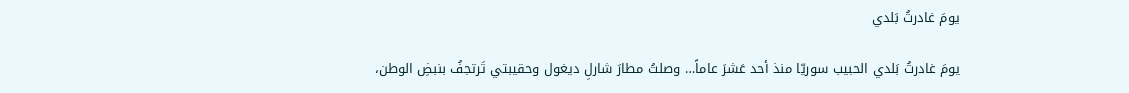يومَ غادرتُ بَلدي

يومَ غادرتُ بَلدي الحبيب سوريّا منذ أحد عَشرَ عاماً… وصلتُ مطارَ شارلِ ديغول وحقيبتي تَرتجفُ بنبضِ الوطن،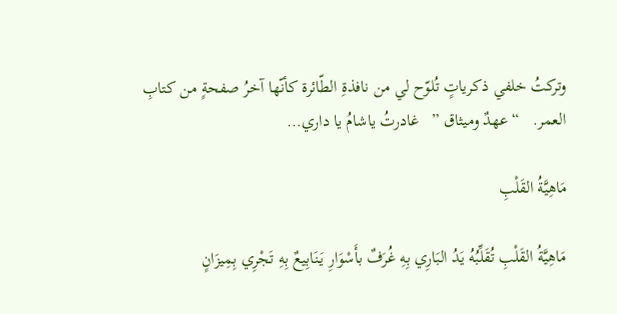وتركتُ خلفي ذكرياتٍ تُلوّح لي من نافذةِ الطّائرة كأنّها آخرُ صفحةٍ من كتابِ العمر.   “عهدٌ وميثاق ”   غادرتُ ياشامُ يا داري…

مَاهِيَّةُ القَلْبِ

مَاهِيَّةُ القَلْبِ تُقَلِّبُهُ يَدُ البَارِي بِهِ غُرَفٌ بأَسْوَارِ يَنَابِيعٌ بِهِ تَجْرِي بِمِيزَانٍ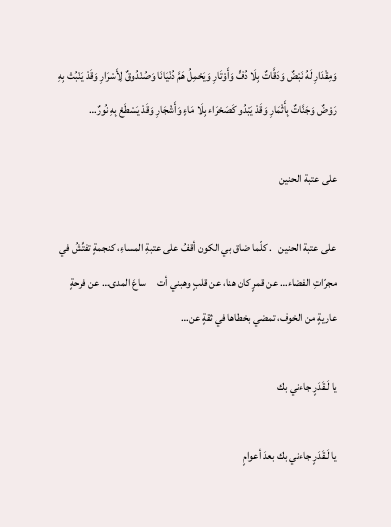وَمِقْدَارِ لَهُ نَبْضٌ وَدَقَّاتٌ بِلَا دُفٍّ وَأَوْتَارِ وَيَحْمِلُ هَمَّ دُنْيَانَا وَصُنْدُوقٌ لِأَسْرَارِ وَقَدْ يَنْبُتْ بِهِ رَوْضٌ وَجَنَّاتٌ بِأَثْمَارِ وَقَدْ يَبْدُو كَصَحْرَاء بِلَا مَاءٍ وَأَشْجَارِ وَقَدْ يَسْطَعْ بِهِ نُورٌ…

على عتبة الحنين

على عتبة الحنين   . كلّما ضاق بي الكون أقفُ على عتبةِ المساءِ، كنجمةٍ تفتِّشُ في مجرّاتِ الفضاء… عن قمرٍ كان هنا، عن قلبٍ وهبني أت     ساعَ المدى… عن فرحةٍ عاريةٍ من الخوف، تمضي بخطاها في ثقةٍ عن…

يا لَـقَدَرٍ جاءني بك

يا لَـقَدَرٍ جاءني بك بعدَ أعوامٍ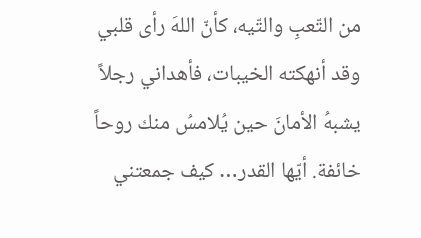من التّعبِ والتّيه، كأنّ اللهَ رأى قلبي وقد أنهكته الخيبات، فأهداني رجلاً يشبهُ الأمانَ حين يُلامسُ منك روحاً خائفة. أيّها القدر… كيف جمعتني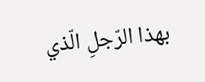بهذا الرّجلِ الّذي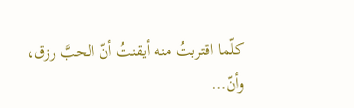كلّما اقتربتُ منه أيقنتُ أنّ الحبَّ رزق، وأنّ…